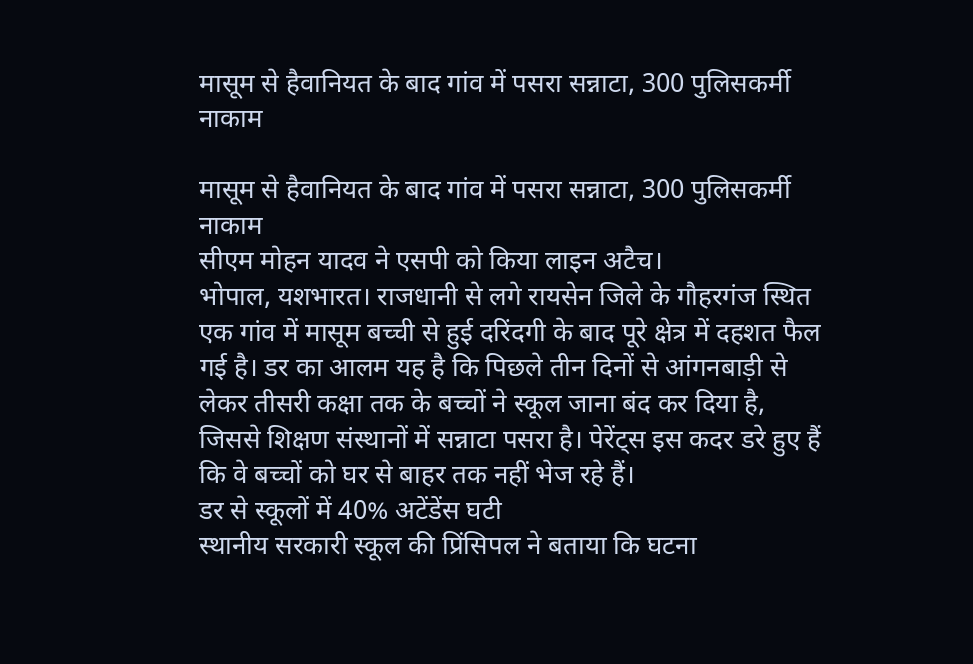मासूम से हैवानियत के बाद गांव में पसरा सन्नाटा, 300 पुलिसकर्मी नाकाम

मासूम से हैवानियत के बाद गांव में पसरा सन्नाटा, 300 पुलिसकर्मी नाकाम
सीएम मोहन यादव ने एसपी को किया लाइन अटैच।
भोपाल, यशभारत। राजधानी से लगे रायसेन जिले के गौहरगंज स्थित एक गांव में मासूम बच्ची से हुई दरिंदगी के बाद पूरे क्षेत्र में दहशत फैल गई है। डर का आलम यह है कि पिछले तीन दिनों से आंगनबाड़ी से लेकर तीसरी कक्षा तक के बच्चों ने स्कूल जाना बंद कर दिया है, जिससे शिक्षण संस्थानों में सन्नाटा पसरा है। पेरेंट्स इस कदर डरे हुए हैं कि वे बच्चों को घर से बाहर तक नहीं भेज रहे हैं।
डर से स्कूलों में 40% अटेंडेंस घटी
स्थानीय सरकारी स्कूल की प्रिंसिपल ने बताया कि घटना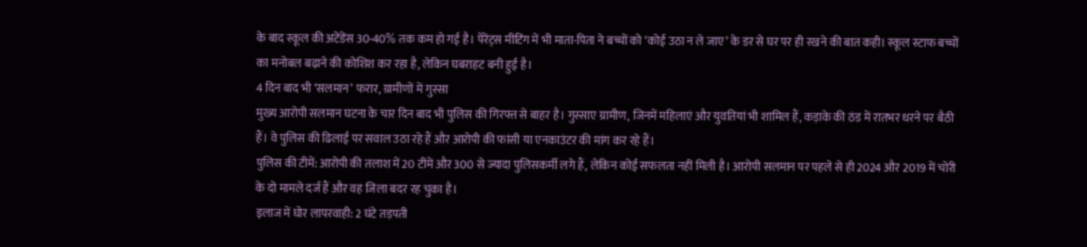के बाद स्कूल की अटेंडेंस 30-40% तक कम हो गई है। पेरेंट्स मीटिंग में भी माता-पिता ने बच्चों को ‘कोई उठा न ले जाए’ के डर से घर पर ही रखने की बात कही। स्कूल स्टाफ बच्चों का मनोबल बढ़ाने की कोशिश कर रहा है, लेकिन घबराहट बनी हुई है।
4 दिन बाद भी ‘सलमान’ फरार, ग्रामीणों में गुस्सा
मुख्य आरोपी सलमान घटना के चार दिन बाद भी पुलिस की गिरफ्त से बाहर है। गुस्साए ग्रामीण, जिनमें महिलाएं और युवतियां भी शामिल हैं, कड़ाके की ठंड में रातभर धरने पर बैठी हैं। वे पुलिस की ढिलाई पर सवाल उठा रहे हैं और आरोपी की फांसी या एनकाउंटर की मांग कर रहे हैं।
पुलिस की टीमें: आरोपी की तलाश में 20 टीमें और 300 से ज्यादा पुलिसकर्मी लगे हैं, लेकिन कोई सफलता नहीं मिली है। आरोपी सलमान पर पहले से ही 2024 और 2019 में चोरी के दो मामले दर्ज हैं और वह जिला बदर रह चुका है।
इलाज में घोर लापरवाही: 2 घंटे तड़पती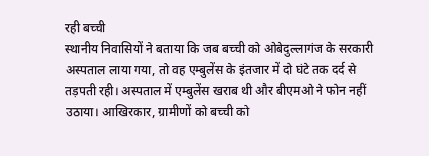रही बच्ची
स्थानीय निवासियों ने बताया कि जब बच्ची को ओबेदुल्लागंज के सरकारी अस्पताल लाया गया, तो वह एम्बुलेंस के इंतजार में दो घंटे तक दर्द से तड़पती रही। अस्पताल में एम्बुलेंस खराब थी और बीएमओ ने फोन नहीं उठाया। आखिरकार, ग्रामीणों को बच्ची को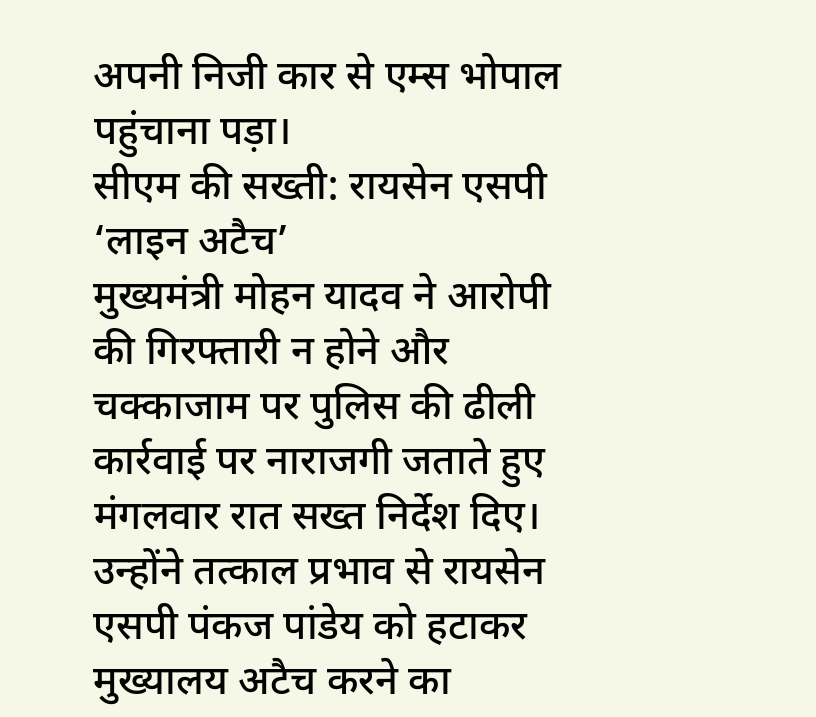अपनी निजी कार से एम्स भोपाल पहुंचाना पड़ा।
सीएम की सख्ती: रायसेन एसपी ‘लाइन अटैच’
मुख्यमंत्री मोहन यादव ने आरोपी की गिरफ्तारी न होने और चक्काजाम पर पुलिस की ढीली कार्रवाई पर नाराजगी जताते हुए मंगलवार रात सख्त निर्देश दिए। उन्होंने तत्काल प्रभाव से रायसेन एसपी पंकज पांडेय को हटाकर मुख्यालय अटैच करने का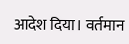आदेश दिया। वर्तमान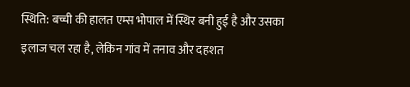स्थिति: बच्ची की हालत एम्स भोपाल में स्थिर बनी हुई है और उसका इलाज चल रहा है, लेकिन गांव में तनाव और दहशत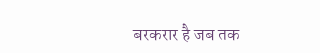बरकरार है जब तक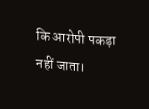कि आरोपी पकड़ा नहीं जाता।